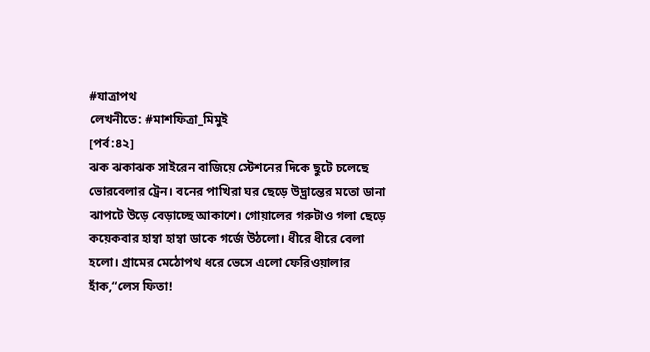#যাত্রাপথ
লেখনীতে: #মাশফিত্রা_মিমুই
[পর্ব:৪২]
ঝক ঝকাঝক সাইরেন বাজিয়ে স্টেশনের দিকে ছুটে চলেছে ভোরবেলার ট্রেন। বনের পাখিরা ঘর ছেড়ে উদ্ভ্রান্তের মতো ডানা ঝাপটে উড়ে বেড়াচ্ছে আকাশে। গোয়ালের গরুটাও গলা ছেড়ে কয়েকবার হাম্বা হাম্বা ডাকে গর্জে উঠলো। ধীরে ধীরে বেলা হলো। গ্ৰামের মেঠোপথ ধরে ভেসে এলো ফেরিওয়ালার হাঁক,“লেস ফিতা!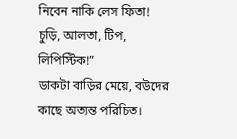নিবেন নাকি লেস ফিতা! চুড়ি, আলতা, টিপ, লিপিস্টিক!”
ডাকটা বাড়ির মেয়ে, বউদের কাছে অত্যন্ত পরিচিত।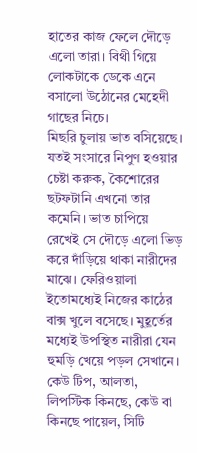হাতের কাজ ফেলে দৌড়ে এলো তারা। বিথী গিয়ে লোকটাকে ডেকে এনে বসালো উঠোনের মেহেদী গাছের নিচে।
মিছরি চুলায় ভাত বসিয়েছে। যতই সংসারে নিপুণ হওয়ার চেষ্টা করুক, কৈশোরের ছটফটানি এখনো তার কমেনি। ভাত চাপিয়ে রেখেই সে দৌড়ে এলো ভিড় করে দাঁড়িয়ে থাকা নারীদের মাঝে। ফেরিওয়ালা ইতোমধ্যেই নিজের কাঠের বাক্স খুলে বসেছে। মুহূর্তের মধ্যেই উপস্থিত নারীরা যেন হুমড়ি খেয়ে পড়ল সেখানে। কেউ টিপ, আলতা, লিপস্টিক কিনছে, কেউ বা কিনছে পায়েল, সিটি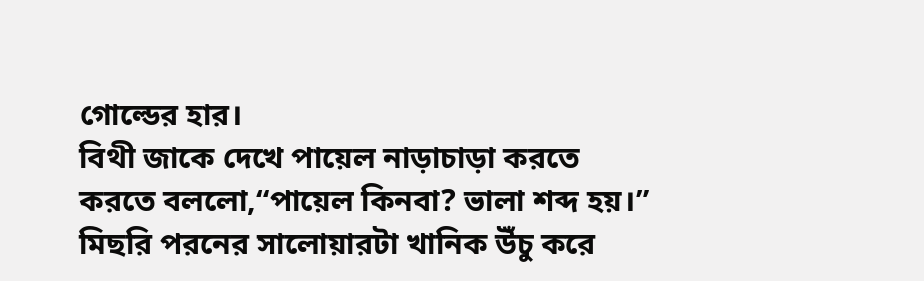গোল্ডের হার।
বিথী জাকে দেখে পায়েল নাড়াচাড়া করতে করতে বললো,“পায়েল কিনবা? ভালা শব্দ হয়।”
মিছরি পরনের সালোয়ারটা খানিক উঁচু করে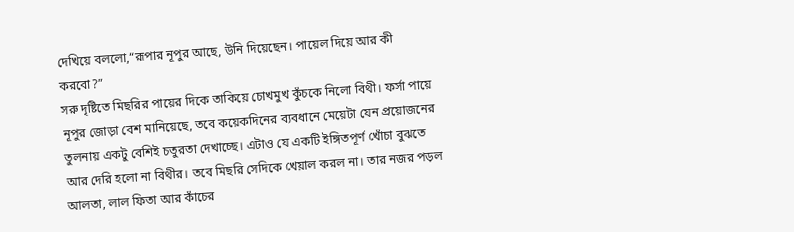দেখিয়ে বললো,“রূপার নূপুর আছে, উনি দিয়েছেন। পায়েল দিয়ে আর কী করবো?”
সরু দৃষ্টিতে মিছরির পায়ের দিকে তাকিয়ে চোখমুখ কুঁচকে নিলো বিথী। ফর্সা পায়ে নূপুর জোড়া বেশ মানিয়েছে, তবে কয়েকদিনের ব্যবধানে মেয়েটা যেন প্রয়োজনের তুলনায় একটু বেশিই চতুরতা দেখাচ্ছে। এটাও যে একটি ইঙ্গিতপূর্ণ খোঁচা বুঝতে আর দেরি হলো না বিথীর। তবে মিছরি সেদিকে খেয়াল করল না। তার নজর পড়ল আলতা, লাল ফিতা আর কাঁচের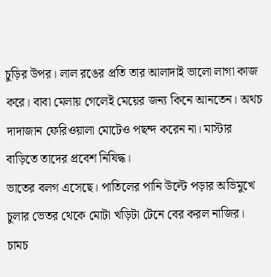চুড়ির উপর। লাল রঙের প্রতি তার আলাদাই ভালো লাগা কাজ করে। বাবা মেলায় গেলেই মেয়ের জন্য কিনে আনতেন। অথচ দাদাজান ফেরিওয়ালা মোটেও পছন্দ করেন না। মাস্টার বাড়িতে তাদের প্রবেশ নিষিদ্ধ।
ভাতের বলগ এসেছে। পাতিলের পানি উল্টে পড়ার অভিমুখে চুলার ভেতর থেকে মোটা খড়িটা টেনে বের করল নাজির। চামচ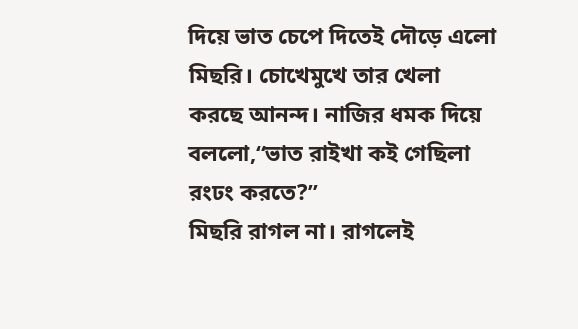দিয়ে ভাত চেপে দিতেই দৌড়ে এলো মিছরি। চোখেমুখে তার খেলা করছে আনন্দ। নাজির ধমক দিয়ে বললো,“ভাত রাইখা কই গেছিলা রংঢং করতে?”
মিছরি রাগল না। রাগলেই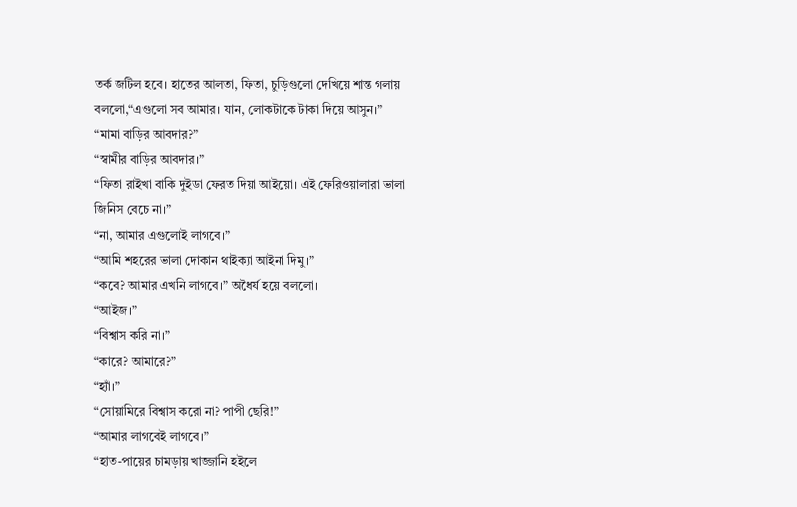তর্ক জটিল হবে। হাতের আলতা, ফিতা, চুড়িগুলো দেখিয়ে শান্ত গলায় বললো,“এগুলো সব আমার। যান, লোকটাকে টাকা দিয়ে আসুন।”
“মামা বাড়ির আবদার?”
“স্বামীর বাড়ির আবদার।”
“ফিতা রাইখা বাকি দুইডা ফেরত দিয়া আইয়ো। এই ফেরিওয়ালারা ভালা জিনিস বেচে না।”
“না, আমার এগুলোই লাগবে।”
“আমি শহরের ভালা দোকান থাইক্যা আইনা দিমু।”
“কবে? আমার এখনি লাগবে।” অধৈর্য হয়ে বললো।
“আইজ।”
“বিশ্বাস করি না।”
“কারে? আমারে?”
“হ্যাঁ।”
“সোয়ামিরে বিশ্বাস করো না? পাপী ছেরি!”
“আমার লাগবেই লাগবে।”
“হাত-পায়ের চামড়ায় খাজ্জানি হইলে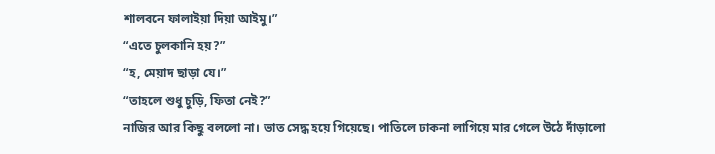শালবনে ফালাইয়া দিয়া আইমু।”
“এতে চুলকানি হয়?”
“হ, মেয়াদ ছাড়া যে।”
“তাহলে শুধু চুড়ি, ফিতা নেই?”
নাজির আর কিছু বললো না। ভাত সেদ্ধ হয়ে গিয়েছে। পাতিলে ঢাকনা লাগিয়ে মার গেলে উঠে দাঁড়ালো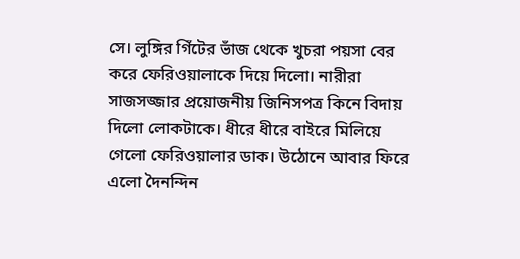সে। লুঙ্গির গিঁটের ভাঁজ থেকে খুচরা পয়সা বের করে ফেরিওয়ালাকে দিয়ে দিলো। নারীরা সাজসজ্জার প্রয়োজনীয় জিনিসপত্র কিনে বিদায় দিলো লোকটাকে। ধীরে ধীরে বাইরে মিলিয়ে গেলো ফেরিওয়ালার ডাক। উঠোনে আবার ফিরে এলো দৈনন্দিন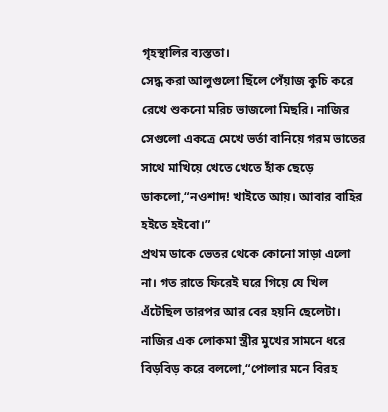গৃহস্থালির ব্যস্ততা।
সেদ্ধ করা আলুগুলো ছিঁলে পেঁয়াজ কুচি করে রেখে শুকনো মরিচ ভাজলো মিছরি। নাজির সেগুলো একত্রে মেখে ভর্তা বানিয়ে গরম ভাতের সাথে মাখিয়ে খেতে খেতে হাঁক ছেড়ে ডাকলো,“নওশাদ! খাইতে আয়। আবার বাহির হইতে হইবো।”
প্রথম ডাকে ভেতর থেকে কোনো সাড়া এলো না। গত রাতে ফিরেই ঘরে গিয়ে যে খিল এঁটেছিল তারপর আর বের হয়নি ছেলেটা। নাজির এক লোকমা স্ত্রীর মুখের সামনে ধরে বিড়বিড় করে বললো,“পোলার মনে বিরহ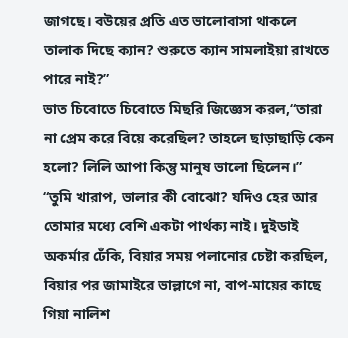জাগছে। বউয়ের প্রতি এত ভালোবাসা থাকলে তালাক দিছে ক্যান? শুরুতে ক্যান সামলাইয়া রাখতে পারে নাই?”
ভাত চিবোতে চিবোতে মিছরি জিজ্ঞেস করল,“তারা না প্রেম করে বিয়ে করেছিল? তাহলে ছাড়াছাড়ি কেন হলো? লিলি আপা কিন্তু মানুষ ভালো ছিলেন।”
“তুমি খারাপ, ভালার কী বোঝো? যদিও হের আর তোমার মধ্যে বেশি একটা পার্থক্য নাই। দুইডাই অকর্মার ঢেঁকি, বিয়ার সময় পলানোর চেষ্টা করছিল, বিয়ার পর জামাইরে ভাল্লাগে না, বাপ-মায়ের কাছে গিয়া নালিশ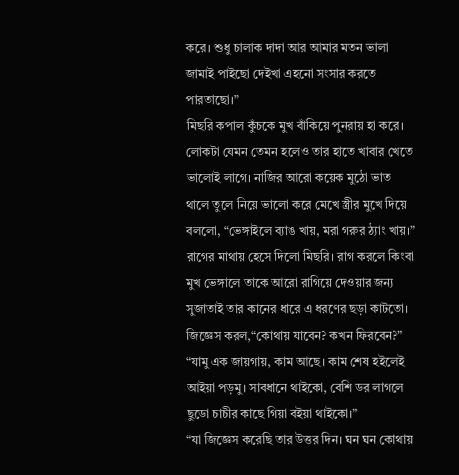করে। শুধু চালাক দাদা আর আমার মতন ভালা জামাই পাইছো দেইখা এহনো সংসার করতে পারতাছো।”
মিছরি কপাল কুঁচকে মুখ বাঁকিয়ে পুনরায় হা করে। লোকটা যেমন তেমন হলেও তার হাতে খাবার খেতে ভালোই লাগে। নাজির আরো কয়েক মুঠো ভাত থালে তুলে নিয়ে ভালো করে মেখে স্ত্রীর মুখে দিয়ে বললো, “ভেঙ্গাইলে ব্যাঙ খায়, মরা গরুর ঠ্যাং খায়।”
রাগের মাথায় হেসে দিলো মিছরি। রাগ করলে কিংবা মুখ ভেঙ্গালে তাকে আরো রাগিয়ে দেওয়ার জন্য সুজাতাই তার কানের ধারে এ ধরণের ছড়া কাটতো। জিজ্ঞেস করল,“কোথায় যাবেন? কখন ফিরবেন?”
“যামু এক জায়গায়, কাম আছে। কাম শেষ হইলেই আইয়া পড়মু। সাবধানে থাইকো, বেশি ডর লাগলে ছুডো চাচীর কাছে গিয়া বইয়া থাইকো।”
“যা জিজ্ঞেস করেছি তার উত্তর দিন। ঘন ঘন কোথায়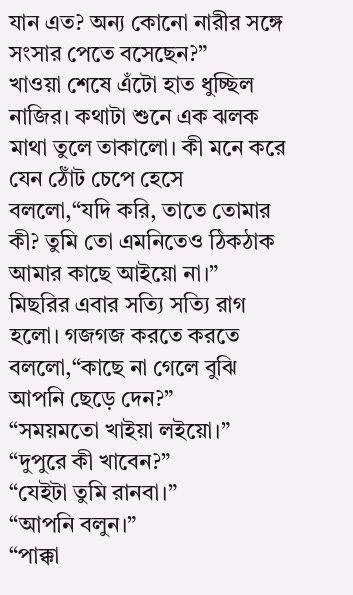যান এত? অন্য কোনো নারীর সঙ্গে সংসার পেতে বসেছেন?”
খাওয়া শেষে এঁটো হাত ধুচ্ছিল নাজির। কথাটা শুনে এক ঝলক মাথা তুলে তাকালো। কী মনে করে যেন ঠোঁট চেপে হেসে বললো,“যদি করি, তাতে তোমার কী? তুমি তো এমনিতেও ঠিকঠাক আমার কাছে আইয়ো না।”
মিছরির এবার সত্যি সত্যি রাগ হলো। গজগজ করতে করতে বললো,“কাছে না গেলে বুঝি আপনি ছেড়ে দেন?”
“সময়মতো খাইয়া লইয়ো।”
“দুপুরে কী খাবেন?”
“যেইটা তুমি রানবা।”
“আপনি বলুন।”
“পাক্কা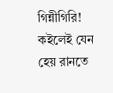গিন্নীগিরি! কইলেই যেন হেয় রানতে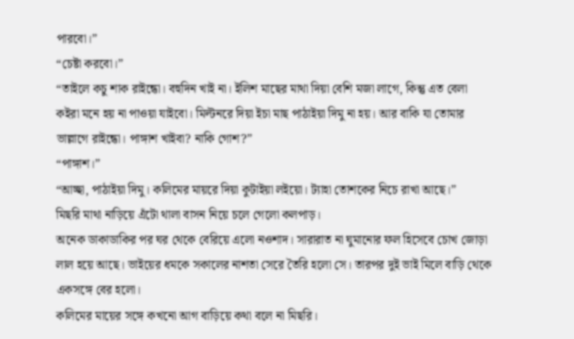পারবো।”
“চেষ্টা করবো।”
“তাইলে কচু শাক রাইন্ধো। বহুদিন খাই না। ইলিশ মাছের মাথা দিয়া বেশি মজা লাগে, কিন্তু এত বেলা কইরা মনে হয় না পাওয়া যাইবো। মিল্টনরে দিয়া ইচা মাছ পাঠাইয়া দিমু না হয়। আর বাকি যা তোমার ভাল্লাগে রাইন্ধো। পাঙ্গাশ খাইবা? নাকি গোশ?”
“পাঙ্গাশ।”
“আচ্ছা, পাঠাইয়া দিমু। কলিমের মায়রে দিয়া কুটাইয়া লইয়ো। ট্যাহা তোশকের নিচে রাখা আছে।”
মিছরি মাথা নাড়িয়ে এঁটো থালা বাসন নিয়ে চলে গেলো কলপাড়।
অনেক ডাকাডাকির পর ঘর থেকে বেরিয়ে এলো নওশাদ। সারারাত না ঘুমানোর ফল হিসেবে চোখ জোড়া লাল হয়ে আছে। ভাইয়ের ধমকে সকালের নাশতা সেরে তৈরি হলো সে। তারপর দুই ভাই মিলে বাড়ি থেকে একসঙ্গে বের হলো।
কলিমের মায়ের সঙ্গে কখনো আগ বাড়িয়ে কথা বলে না মিছরি।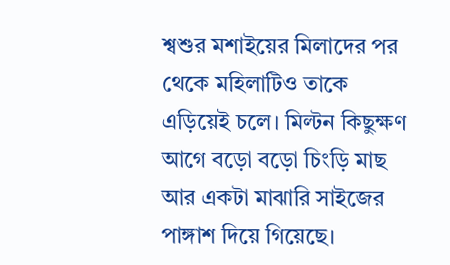শ্বশুর মশাইয়ের মিলাদের পর থেকে মহিলাটিও তাকে এড়িয়েই চলে। মিল্টন কিছুক্ষণ আগে বড়ো বড়ো চিংড়ি মাছ আর একটা মাঝারি সাইজের পাঙ্গাশ দিয়ে গিয়েছে।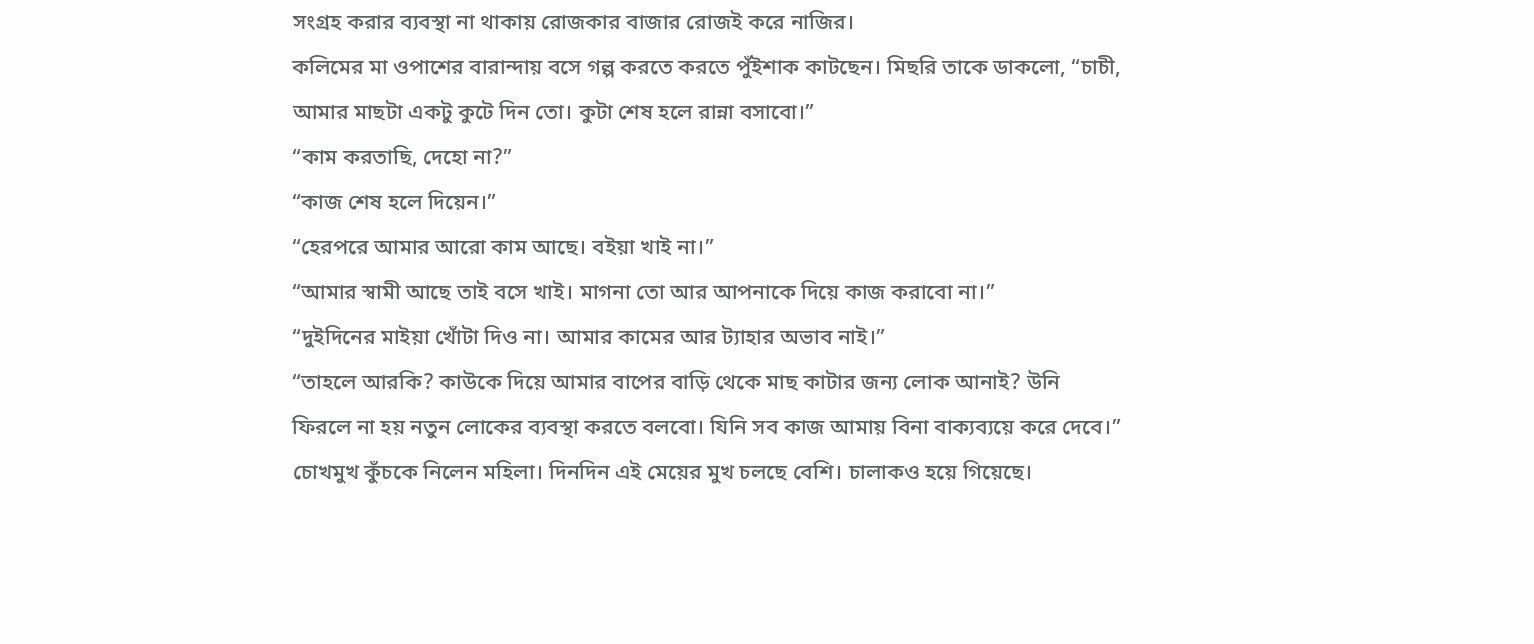সংগ্ৰহ করার ব্যবস্থা না থাকায় রোজকার বাজার রোজই করে নাজির।
কলিমের মা ওপাশের বারান্দায় বসে গল্প করতে করতে পুঁইশাক কাটছেন। মিছরি তাকে ডাকলো, “চাচী, আমার মাছটা একটু কুটে দিন তো। কুটা শেষ হলে রান্না বসাবো।”
“কাম করতাছি, দেহো না?”
“কাজ শেষ হলে দিয়েন।”
“হেরপরে আমার আরো কাম আছে। বইয়া খাই না।”
“আমার স্বামী আছে তাই বসে খাই। মাগনা তো আর আপনাকে দিয়ে কাজ করাবো না।”
“দুইদিনের মাইয়া খোঁটা দিও না। আমার কামের আর ট্যাহার অভাব নাই।”
“তাহলে আরকি? কাউকে দিয়ে আমার বাপের বাড়ি থেকে মাছ কাটার জন্য লোক আনাই? উনি ফিরলে না হয় নতুন লোকের ব্যবস্থা করতে বলবো। যিনি সব কাজ আমায় বিনা বাক্যব্যয়ে করে দেবে।”
চোখমুখ কুঁচকে নিলেন মহিলা। দিনদিন এই মেয়ের মুখ চলছে বেশি। চালাকও হয়ে গিয়েছে।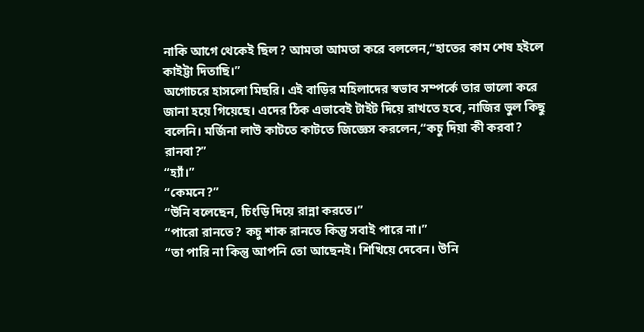নাকি আগে থেকেই ছিল? আমতা আমতা করে বললেন,“হাতের কাম শেষ হইলে কাইট্টা দিতাছি।”
অগোচরে হাসলো মিছরি। এই বাড়ির মহিলাদের স্বভাব সম্পর্কে তার ভালো করে জানা হয়ে গিয়েছে। এদের ঠিক এভাবেই টাইট দিয়ে রাখতে হবে, নাজির ভুল কিছু বলেনি। মর্জিনা লাউ কাটতে কাটতে জিজ্ঞেস করলেন,“কচু দিয়া কী করবা? রানবা?”
“হ্যাঁ।”
“কেমনে?”
“উনি বলেছেন, চিংড়ি দিয়ে রান্না করতে।”
“পারো রানতে? কচু শাক রানতে কিন্তু সবাই পারে না।”
“তা পারি না কিন্তু আপনি তো আছেনই। শিখিয়ে দেবেন। উনি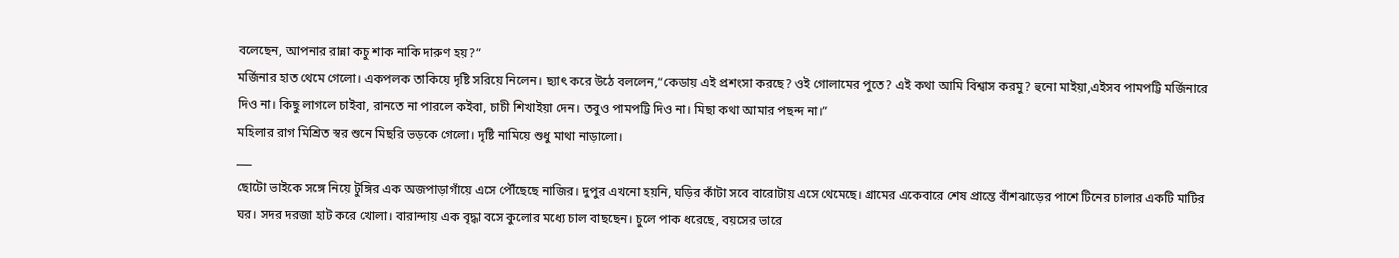বলেছেন, আপনার রান্না কচু শাক নাকি দারুণ হয়?”
মর্জিনার হাত থেমে গেলো। একপলক তাকিয়ে দৃষ্টি সরিয়ে নিলেন। ছ্যাৎ করে উঠে বললেন,“কেডায় এই প্রশংসা করছে? ওই গোলামের পুতে? এই কথা আমি বিশ্বাস করমু? হুনো মাইয়া,এইসব পামপট্টি মর্জিনারে দিও না। কিছু লাগলে চাইবা, রানতে না পারলে কইবা, চাচী শিখাইয়া দেন। তবুও পামপট্টি দিও না। মিছা কথা আমার পছন্দ না।”
মহিলার রাগ মিশ্রিত স্বর শুনে মিছরি ভড়কে গেলো। দৃষ্টি নামিয়ে শুধু মাথা নাড়ালো।
___
ছোটো ভাইকে সঙ্গে নিয়ে টুঙ্গির এক অজপাড়াগাঁয়ে এসে পৌঁছেছে নাজির। দুপুর এখনো হয়নি, ঘড়ির কাঁটা সবে বারোটায় এসে থেমেছে। গ্রামের একেবারে শেষ প্রান্তে বাঁশঝাড়ের পাশে টিনের চালার একটি মাটির ঘর। সদর দরজা হাট করে খোলা। বারান্দায় এক বৃদ্ধা বসে কুলোর মধ্যে চাল বাছছেন। চুলে পাক ধরেছে, বয়সের ভারে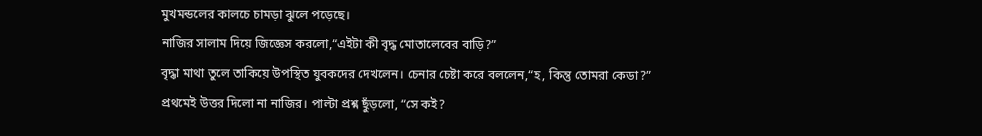মুখমন্ডলের কালচে চামড়া ঝুলে পড়েছে।
নাজির সালাম দিয়ে জিজ্ঞেস করলো,“এইটা কী বৃদ্ধ মোতালেবের বাড়ি?”
বৃদ্ধা মাথা তুলে তাকিয়ে উপস্থিত যুবকদের দেখলেন। চেনার চেষ্টা করে বললেন,“হ, কিন্তু তোমরা কেডা?”
প্রথমেই উত্তর দিলো না নাজির। পাল্টা প্রশ্ন ছুঁড়লো, “সে কই?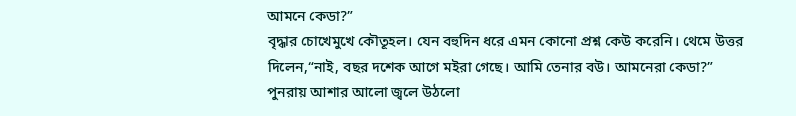আমনে কেডা?”
বৃদ্ধার চোখেমুখে কৌতূহল। যেন বহুদিন ধরে এমন কোনো প্রশ্ন কেউ করেনি। থেমে উত্তর দিলেন,“নাই, বছর দশেক আগে মইরা গেছে। আমি তেনার বউ। আমনেরা কেডা?”
পুনরায় আশার আলো জ্বলে উঠলো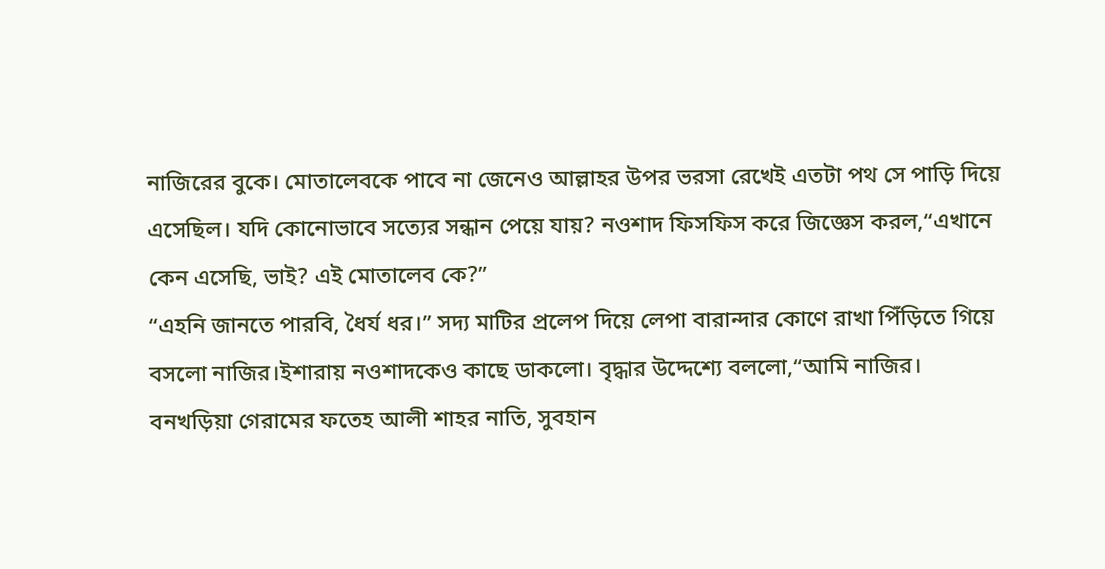নাজিরের বুকে। মোতালেবকে পাবে না জেনেও আল্লাহর উপর ভরসা রেখেই এতটা পথ সে পাড়ি দিয়ে এসেছিল। যদি কোনোভাবে সত্যের সন্ধান পেয়ে যায়? নওশাদ ফিসফিস করে জিজ্ঞেস করল,“এখানে কেন এসেছি, ভাই? এই মোতালেব কে?”
“এহনি জানতে পারবি, ধৈর্য ধর।” সদ্য মাটির প্রলেপ দিয়ে লেপা বারান্দার কোণে রাখা পিঁড়িতে গিয়ে বসলো নাজির।ইশারায় নওশাদকেও কাছে ডাকলো। বৃদ্ধার উদ্দেশ্যে বললো,“আমি নাজির। বনখড়িয়া গেরামের ফতেহ আলী শাহর নাতি, সুবহান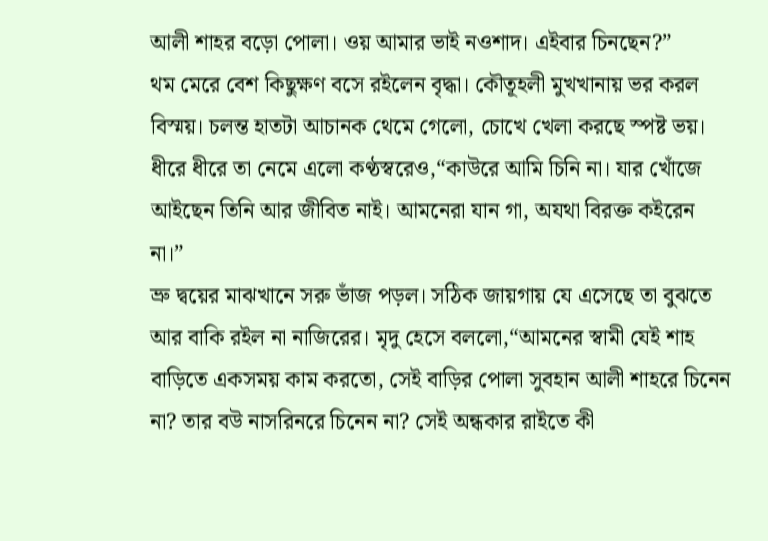আলী শাহর বড়ো পোলা। ওয় আমার ভাই নওশাদ। এইবার চিনছেন?”
থম মেরে বেশ কিছুক্ষণ বসে রইলেন বৃদ্ধা। কৌতূহলী মুখখানায় ভর করল বিস্ময়। চলন্ত হাতটা আচানক থেমে গেলো, চোখে খেলা করছে স্পষ্ট ভয়। ধীরে ধীরে তা নেমে এলো কণ্ঠস্বরেও,“কাউরে আমি চিনি না। যার খোঁজে আইছেন তিনি আর জীবিত নাই। আমনেরা যান গা, অযথা বিরক্ত কইরেন না।”
ভ্রু দ্বয়ের মাঝখানে সরু ভাঁজ পড়ল। সঠিক জায়গায় যে এসেছে তা বুঝতে আর বাকি রইল না নাজিরের। মৃদু হেসে বললো,“আমনের স্বামী যেই শাহ বাড়িতে একসময় কাম করতো, সেই বাড়ির পোলা সুবহান আলী শাহরে চিনেন না? তার বউ নাসরিনরে চিনেন না? সেই অন্ধকার রাইতে কী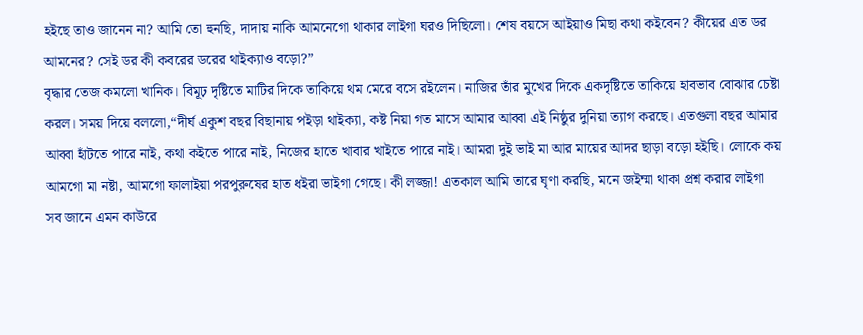হইছে তাও জানেন না? আমি তো হুনছি, দাদায় নাকি আমনেগো থাকার লাইগা ঘরও দিছিলো। শেষ বয়সে আইয়াও মিছা কথা কইবেন? কীয়ের এত ডর আমনের? সেই ডর কী কবরের ডরের থাইক্যাও বড়ো?”
বৃদ্ধার তেজ কমলো খানিক। বিমূঢ় দৃষ্টিতে মাটির দিকে তাকিয়ে থম মেরে বসে রইলেন। নাজির তাঁর মুখের দিকে একদৃষ্টিতে তাকিয়ে হাবভাব বোঝার চেষ্টা করল। সময় দিয়ে বললো,“দীর্ঘ একুশ বছর বিছানায় পইড়া থাইক্যা, কষ্ট নিয়া গত মাসে আমার আব্বা এই নিষ্ঠুর দুনিয়া ত্যাগ করছে। এতগুলা বছর আমার আব্বা হাঁটতে পারে নাই, কথা কইতে পারে নাই, নিজের হাতে খাবার খাইতে পারে নাই। আমরা দুই ভাই মা আর মায়ের আদর ছাড়া বড়ো হইছি। লোকে কয় আমগো মা নষ্টা, আমগো ফালাইয়া পরপুরুষের হাত ধইরা ভাইগা গেছে। কী লজ্জা! এতকাল আমি তারে ঘৃণা করছি, মনে জইম্মা থাকা প্রশ্ন করার লাইগা সব জানে এমন কাউরে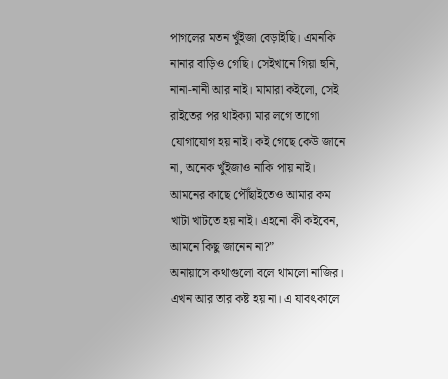পাগলের মতন খুঁইজা বেড়াইছি। এমনকি নানার বাড়িও গেছি। সেইখানে গিয়া হুনি, নানা-নানী আর নাই। মামারা কইলো, সেই রাইতের পর থাইক্যা মার লগে তাগো যোগাযোগ হয় নাই। কই গেছে কেউ জানে না, অনেক খুঁইজাও নাকি পায় নাই। আমনের কাছে পৌঁছাইতেও আমার কম খাটা খাটতে হয় নাই। এহনো কী কইবেন, আমনে কিছু জানেন না?”
অনায়াসে কথাগুলো বলে থামলো নাজির। এখন আর তার কষ্ট হয় না। এ যাবৎকালে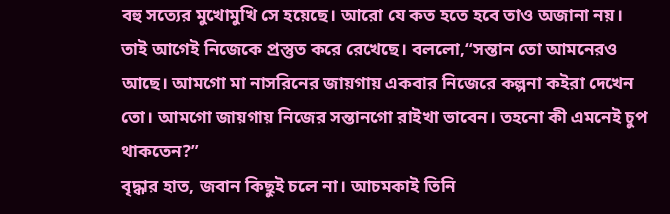বহু সত্যের মুখোমুখি সে হয়েছে। আরো যে কত হতে হবে তাও অজানা নয়। তাই আগেই নিজেকে প্রস্তুত করে রেখেছে। বললো,“সন্তান তো আমনেরও আছে। আমগো মা নাসরিনের জায়গায় একবার নিজেরে কল্পনা কইরা দেখেন তো। আমগো জায়গায় নিজের সন্তানগো রাইখা ভাবেন। তহনো কী এমনেই চুপ থাকতেন?”
বৃদ্ধার হাত, জবান কিছুই চলে না। আচমকাই তিনি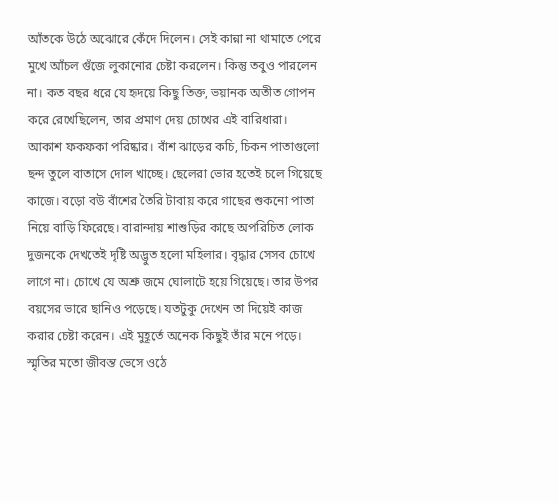আঁতকে উঠে অঝোরে কেঁদে দিলেন। সেই কান্না না থামাতে পেরে মুখে আঁচল গুঁজে লুকানোর চেষ্টা করলেন। কিন্তু তবুও পারলেন না। কত বছর ধরে যে হৃদয়ে কিছু তিক্ত, ভয়ানক অতীত গোপন করে রেখেছিলেন, তার প্রমাণ দেয় চোখের এই বারিধারা।
আকাশ ফকফকা পরিষ্কার। বাঁশ ঝাড়ের কচি, চিকন পাতাগুলো ছন্দ তুলে বাতাসে দোল খাচ্ছে। ছেলেরা ভোর হতেই চলে গিয়েছে কাজে। বড়ো বউ বাঁশের তৈরি টাবায় করে গাছের শুকনো পাতা নিয়ে বাড়ি ফিরেছে। বারান্দায় শাশুড়ির কাছে অপরিচিত লোক দুজনকে দেখতেই দৃষ্টি অদ্ভুত হলো মহিলার। বৃদ্ধার সেসব চোখে লাগে না। চোখে যে অশ্রু জমে ঘোলাটে হয়ে গিয়েছে। তার উপর বয়সের ভারে ছানিও পড়েছে। যতটুকু দেখেন তা দিয়েই কাজ করার চেষ্টা করেন। এই মুহূর্তে অনেক কিছুই তাঁর মনে পড়ে। স্মৃতির মতো জীবন্ত ভেসে ওঠে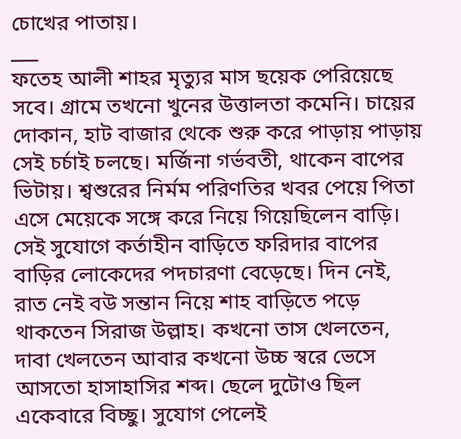চোখের পাতায়।
___
ফতেহ আলী শাহর মৃত্যুর মাস ছয়েক পেরিয়েছে সবে। গ্ৰামে তখনো খুনের উত্তালতা কমেনি। চায়ের দোকান, হাট বাজার থেকে শুরু করে পাড়ায় পাড়ায় সেই চর্চাই চলছে। মর্জিনা গর্ভবতী, থাকেন বাপের ভিটায়। শ্বশুরের নির্মম পরিণতির খবর পেয়ে পিতা এসে মেয়েকে সঙ্গে করে নিয়ে গিয়েছিলেন বাড়ি। সেই সুযোগে কর্তাহীন বাড়িতে ফরিদার বাপের বাড়ির লোকেদের পদচারণা বেড়েছে। দিন নেই, রাত নেই বউ সন্তান নিয়ে শাহ বাড়িতে পড়ে থাকতেন সিরাজ উল্লাহ। কখনো তাস খেলতেন, দাবা খেলতেন আবার কখনো উচ্চ স্বরে ভেসে আসতো হাসাহাসির শব্দ। ছেলে দুটোও ছিল একেবারে বিচ্ছু। সুযোগ পেলেই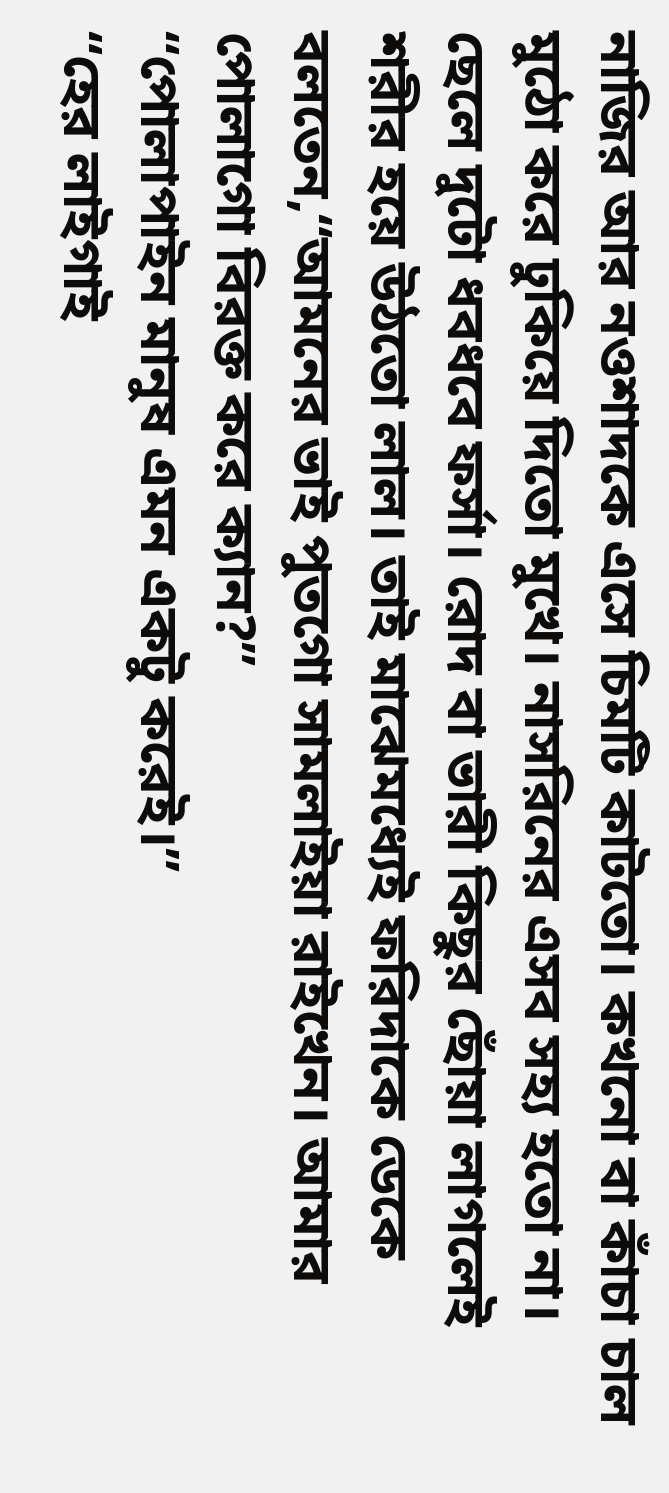নাজির আর নওশাদকে এসে চিমটি কাটতো। কখনো বা কাঁচা চাল মুঠো করে ঢুকিয়ে দিতো মুখে। নাসরিনের এসব সহ্য হতো না। ছেলে দুটো ধবধবে ফর্সা। রোদ বা ভারী কিছুর ছোঁয়া লাগলেই শরীর হয়ে উঠতো লাল। তাই মাঝেমধ্যেই ফরিদাকে ডেকে বলতেন,“আমনের ভাই পুতগো সামলাইয়া রাইখেন। আমার পোলাগো বিরক্ত করে ক্যান?”
“পোলাপাইন মানুষ এমন একটু করেই।”
“হের লাইগাই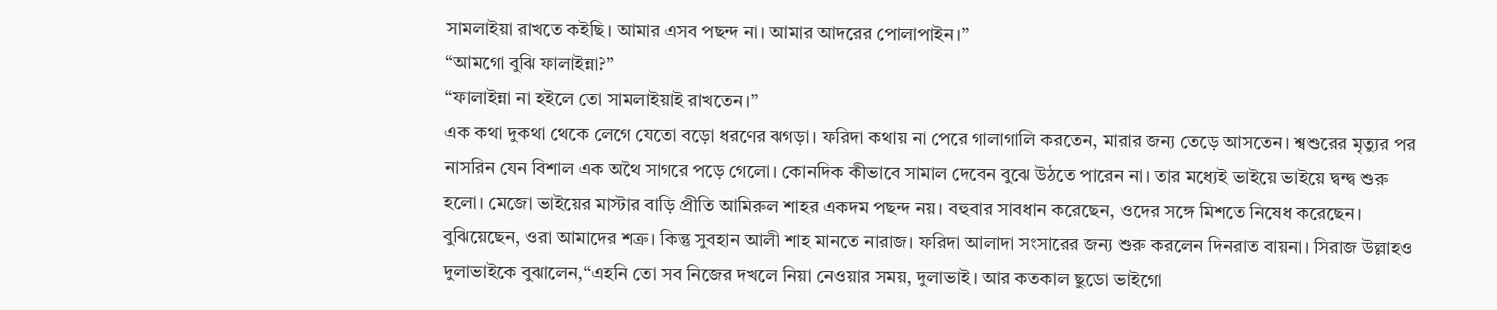সামলাইয়া রাখতে কইছি। আমার এসব পছন্দ না। আমার আদরের পোলাপাইন।”
“আমগো বুঝি ফালাইন্না?”
“ফালাইন্না না হইলে তো সামলাইয়াই রাখতেন।”
এক কথা দুকথা থেকে লেগে যেতো বড়ো ধরণের ঝগড়া। ফরিদা কথায় না পেরে গালাগালি করতেন, মারার জন্য তেড়ে আসতেন। শ্বশুরের মৃত্যুর পর নাসরিন যেন বিশাল এক অথৈ সাগরে পড়ে গেলো। কোনদিক কীভাবে সামাল দেবেন বুঝে উঠতে পারেন না। তার মধ্যেই ভাইয়ে ভাইয়ে দ্বন্দ্ব শুরু হলো। মেজো ভাইয়ের মাস্টার বাড়ি প্রীতি আমিরুল শাহর একদম পছন্দ নয়। বহুবার সাবধান করেছেন, ওদের সঙ্গে মিশতে নিষেধ করেছেন। বুঝিয়েছেন, ওরা আমাদের শত্রু। কিন্তু সুবহান আলী শাহ মানতে নারাজ। ফরিদা আলাদা সংসারের জন্য শুরু করলেন দিনরাত বায়না। সিরাজ উল্লাহও দুলাভাইকে বুঝালেন,“এহনি তো সব নিজের দখলে নিয়া নেওয়ার সময়, দুলাভাই। আর কতকাল ছুডো ভাইগো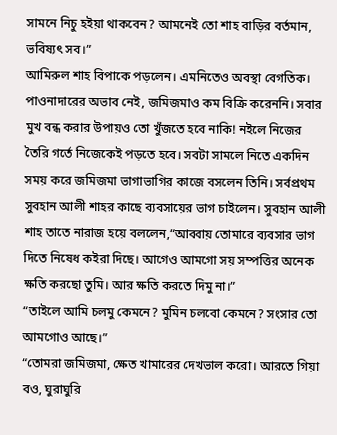সামনে নিচু হইয়া থাকবেন? আমনেই তো শাহ বাড়ির বর্তমান, ভবিষ্যৎ সব।”
আমিরুল শাহ বিপাকে পড়লেন। এমনিতেও অবস্থা বেগতিক। পাওনাদারের অভাব নেই, জমিজমাও কম বিক্রি করেননি। সবার মুখ বন্ধ করার উপায়ও তো খুঁজতে হবে নাকি! নইলে নিজের তৈরি গর্তে নিজেকেই পড়তে হবে। সবটা সামলে নিতে একদিন সময় করে জমিজমা ভাগাভাগির কাজে বসলেন তিনি। সর্বপ্রথম সুবহান আলী শাহর কাছে ব্যবসায়ের ভাগ চাইলেন। সুবহান আলী শাহ তাতে নারাজ হয়ে বললেন,“আব্বায় তোমারে ব্যবসার ভাগ দিতে নিষেধ কইরা দিছে। আগেও আমগো সয় সম্পত্তির অনেক ক্ষতি করছো তুমি। আর ক্ষতি করতে দিমু না।”
“তাইলে আমি চলমু কেমনে? মুমিন চলবো কেমনে? সংসার তো আমগোও আছে।”
“তোমরা জমিজমা, ক্ষেত খামারের দেখভাল করো। আরতে গিয়া বও, ঘুরাঘুরি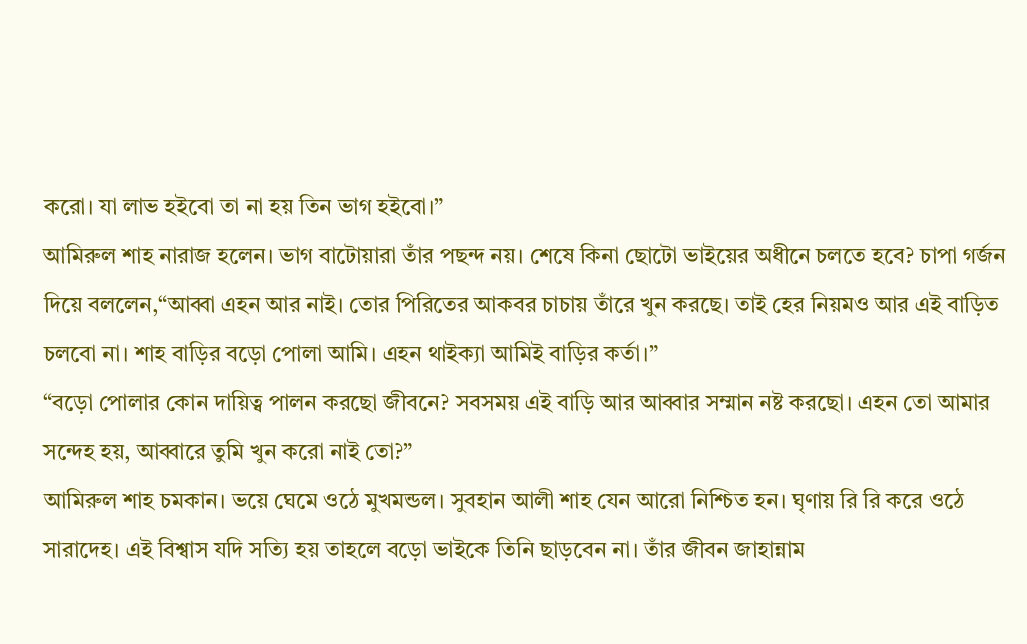করো। যা লাভ হইবো তা না হয় তিন ভাগ হইবো।”
আমিরুল শাহ নারাজ হলেন। ভাগ বাটোয়ারা তাঁর পছন্দ নয়। শেষে কিনা ছোটো ভাইয়ের অধীনে চলতে হবে? চাপা গর্জন দিয়ে বললেন,“আব্বা এহন আর নাই। তোর পিরিতের আকবর চাচায় তাঁরে খুন করছে। তাই হের নিয়মও আর এই বাড়িত চলবো না। শাহ বাড়ির বড়ো পোলা আমি। এহন থাইক্যা আমিই বাড়ির কর্তা।”
“বড়ো পোলার কোন দায়িত্ব পালন করছো জীবনে? সবসময় এই বাড়ি আর আব্বার সম্মান নষ্ট করছো। এহন তো আমার সন্দেহ হয়, আব্বারে তুমি খুন করো নাই তো?”
আমিরুল শাহ চমকান। ভয়ে ঘেমে ওঠে মুখমন্ডল। সুবহান আলী শাহ যেন আরো নিশ্চিত হন। ঘৃণায় রি রি করে ওঠে সারাদেহ। এই বিশ্বাস যদি সত্যি হয় তাহলে বড়ো ভাইকে তিনি ছাড়বেন না। তাঁর জীবন জাহান্নাম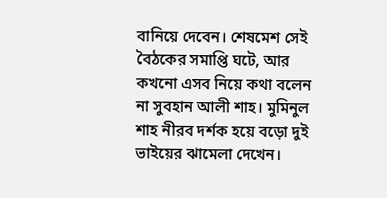বানিয়ে দেবেন। শেষমেশ সেই বৈঠকের সমাপ্তি ঘটে, আর কখনো এসব নিয়ে কথা বলেন না সুবহান আলী শাহ। মুমিনুল শাহ নীরব দর্শক হয়ে বড়ো দুই ভাইয়ের ঝামেলা দেখেন।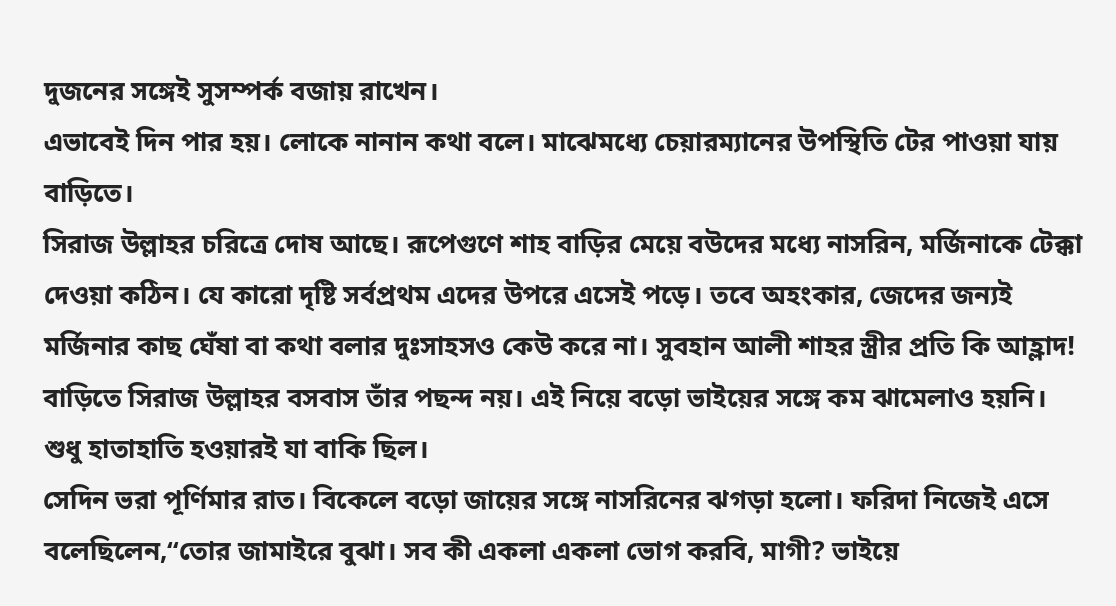দুজনের সঙ্গেই সুসম্পর্ক বজায় রাখেন।
এভাবেই দিন পার হয়। লোকে নানান কথা বলে। মাঝেমধ্যে চেয়ারম্যানের উপস্থিতি টের পাওয়া যায় বাড়িতে।
সিরাজ উল্লাহর চরিত্রে দোষ আছে। রূপেগুণে শাহ বাড়ির মেয়ে বউদের মধ্যে নাসরিন, মর্জিনাকে টেক্কা দেওয়া কঠিন। যে কারো দৃষ্টি সর্বপ্রথম এদের উপরে এসেই পড়ে। তবে অহংকার, জেদের জন্যই মর্জিনার কাছ ঘেঁষা বা কথা বলার দুঃসাহসও কেউ করে না। সুবহান আলী শাহর স্ত্রীর প্রতি কি আহ্লাদ! বাড়িতে সিরাজ উল্লাহর বসবাস তাঁর পছন্দ নয়। এই নিয়ে বড়ো ভাইয়ের সঙ্গে কম ঝামেলাও হয়নি। শুধু হাতাহাতি হওয়ারই যা বাকি ছিল।
সেদিন ভরা পূর্ণিমার রাত। বিকেলে বড়ো জায়ের সঙ্গে নাসরিনের ঝগড়া হলো। ফরিদা নিজেই এসে বলেছিলেন,“তোর জামাইরে বুঝা। সব কী একলা একলা ভোগ করবি, মাগী? ভাইয়ে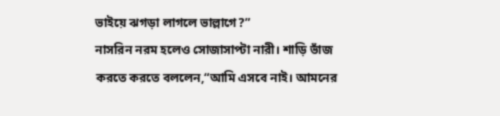ভাইয়ে ঝগড়া লাগলে ভাল্লাগে?”
নাসরিন নরম হলেও সোজাসাপ্টা নারী। শাড়ি ভাঁজ করতে করতে বললেন,“আমি এসবে নাই। আমনের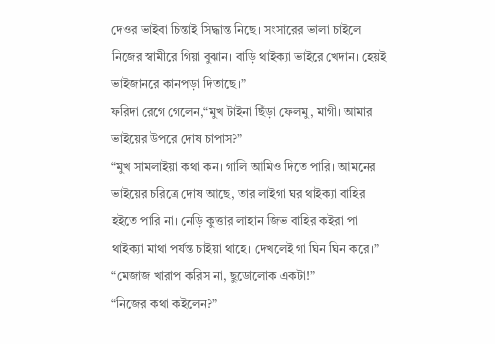দেওর ভাইবা চিন্তাই সিদ্ধান্ত নিছে। সংসারের ভালা চাইলে নিজের স্বামীরে গিয়া বুঝান। বাড়ি থাইক্যা ভাইরে খেদান। হেয়ই ভাইজানরে কানপড়া দিতাছে।”
ফরিদা রেগে গেলেন,“মুখ টাইনা ছিঁড়া ফেলমু, মাগী। আমার ভাইয়ের উপরে দোষ চাপাস?”
“মুখ সামলাইয়া কথা কন। গালি আমিও দিতে পারি। আমনের ভাইয়ের চরিত্রে দোষ আছে, তার লাইগা ঘর থাইক্যা বাহির হইতে পারি না। নেড়ি কুত্তার লাহান জিভ বাহির কইরা পা থাইক্যা মাথা পর্যন্ত চাইয়া থাহে। দেখলেই গা ঘিন ঘিন করে।”
“মেজাজ খারাপ করিস না, ছুডোলোক একটা!”
“নিজের কথা কইলেন?”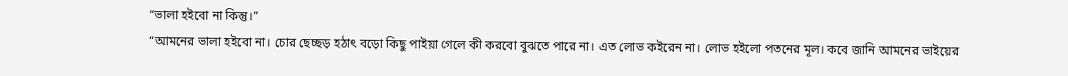“ভালা হইবো না কিন্তু।”
“আমনের ভালা হইবো না। চোর ছেচ্ছড় হঠাৎ বড়ো কিছু পাইয়া গেলে কী করবো বুঝতে পারে না। এত লোভ কইরেন না। লোভ হইলো পতনের মূল। কবে জানি আমনের ভাইয়ের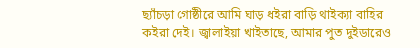ছ্যাঁচড়া গোষ্ঠীরে আমি ঘাড় ধইরা বাড়ি থাইক্যা বাহির কইরা দেই। জ্বালাইয়া খাইতাছে, আমার পুত দুইডারেও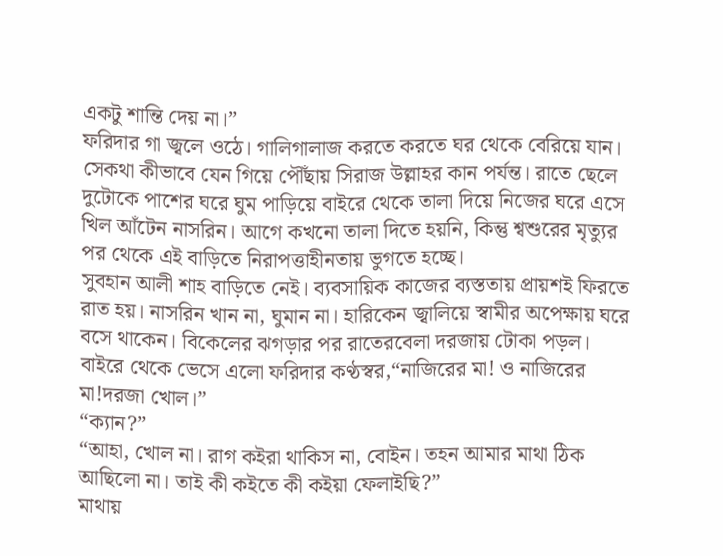একটু শান্তি দেয় না।”
ফরিদার গা জ্বলে ওঠে। গালিগালাজ করতে করতে ঘর থেকে বেরিয়ে যান। সেকথা কীভাবে যেন গিয়ে পৌঁছায় সিরাজ উল্লাহর কান পর্যন্ত। রাতে ছেলে দুটোকে পাশের ঘরে ঘুম পাড়িয়ে বাইরে থেকে তালা দিয়ে নিজের ঘরে এসে খিল আঁটেন নাসরিন। আগে কখনো তালা দিতে হয়নি, কিন্তু শ্বশুরের মৃত্যুর পর থেকে এই বাড়িতে নিরাপত্তাহীনতায় ভুগতে হচ্ছে।
সুবহান আলী শাহ বাড়িতে নেই। ব্যবসায়িক কাজের ব্যস্ততায় প্রায়শই ফিরতে রাত হয়। নাসরিন খান না, ঘুমান না। হারিকেন জ্বালিয়ে স্বামীর অপেক্ষায় ঘরে বসে থাকেন। বিকেলের ঝগড়ার পর রাতেরবেলা দরজায় টোকা পড়ল। বাইরে থেকে ভেসে এলো ফরিদার কণ্ঠস্বর,“নাজিরের মা! ও নাজিরের মা!দরজা খোল।”
“ক্যান?”
“আহা, খোল না। রাগ কইরা থাকিস না, বোইন। তহন আমার মাথা ঠিক আছিলো না। তাই কী কইতে কী কইয়া ফেলাইছি?”
মাথায়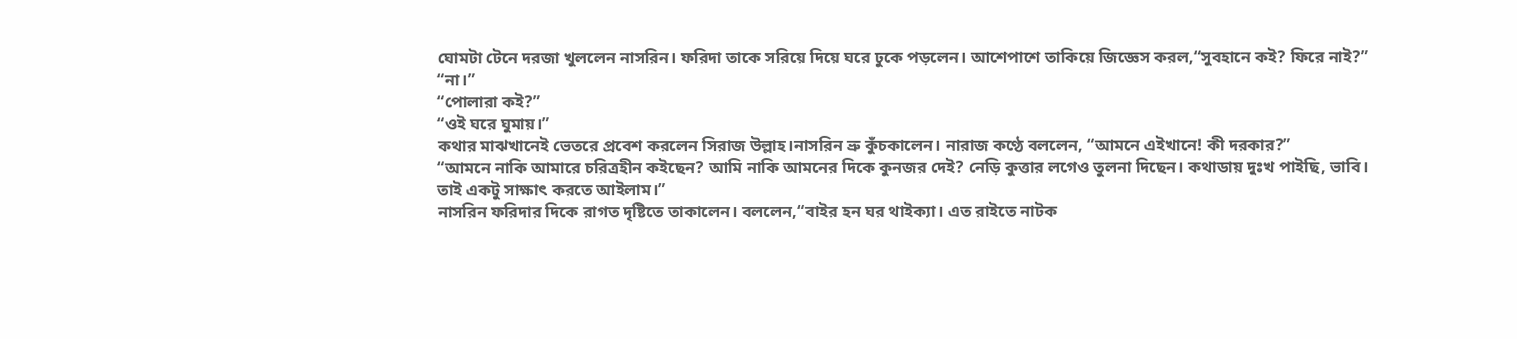ঘোমটা টেনে দরজা খুললেন নাসরিন। ফরিদা তাকে সরিয়ে দিয়ে ঘরে ঢুকে পড়লেন। আশেপাশে তাকিয়ে জিজ্ঞেস করল,“সুবহানে কই? ফিরে নাই?”
“না।”
“পোলারা কই?”
“ওই ঘরে ঘুমায়।”
কথার মাঝখানেই ভেতরে প্রবেশ করলেন সিরাজ উল্লাহ।নাসরিন ভ্রু কুঁচকালেন। নারাজ কণ্ঠে বললেন, “আমনে এইখানে! কী দরকার?”
“আমনে নাকি আমারে চরিত্রহীন কইছেন? আমি নাকি আমনের দিকে কুনজর দেই? নেড়ি কুত্তার লগেও তুলনা দিছেন। কথাডায় দুঃখ পাইছি, ভাবি। তাই একটু সাক্ষাৎ করতে আইলাম।”
নাসরিন ফরিদার দিকে রাগত দৃষ্টিতে তাকালেন। বললেন,“বাইর হন ঘর থাইক্যা। এত রাইতে নাটক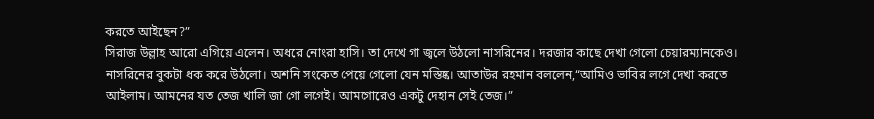করতে আইছেন?”
সিরাজ উল্লাহ আরো এগিয়ে এলেন। অধরে নোংরা হাসি। তা দেখে গা জ্বলে উঠলো নাসরিনের। দরজার কাছে দেখা গেলো চেয়ারম্যানকেও। নাসরিনের বুকটা ধক করে উঠলো। অশনি সংকেত পেয়ে গেলো যেন মস্তিষ্ক। আতাউর রহমান বললেন,“আমিও ভাবির লগে দেখা করতে আইলাম। আমনের যত তেজ খালি জা গো লগেই। আমগোরেও একটু দেহান সেই তেজ।”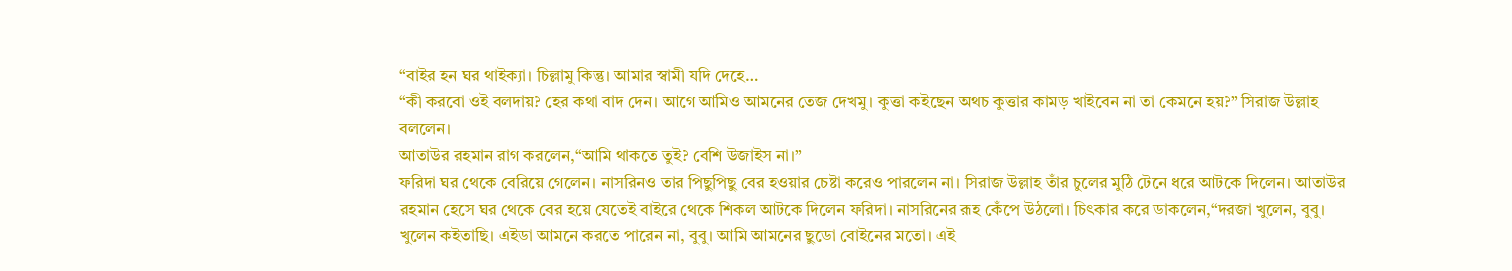“বাইর হন ঘর থাইক্যা। চিল্লামু কিন্তু। আমার স্বামী যদি দেহে…
“কী করবো ওই বলদায়? হের কথা বাদ দেন। আগে আমিও আমনের তেজ দেখমু। কুত্তা কইছেন অথচ কুত্তার কামড় খাইবেন না তা কেমনে হয়?” সিরাজ উল্লাহ বললেন।
আতাউর রহমান রাগ করলেন,“আমি থাকতে তুই? বেশি উজাইস না।”
ফরিদা ঘর থেকে বেরিয়ে গেলেন। নাসরিনও তার পিছুপিছু বের হওয়ার চেষ্টা করেও পারলেন না। সিরাজ উল্লাহ তাঁর চুলের মুঠি টেনে ধরে আটকে দিলেন। আতাউর রহমান হেসে ঘর থেকে বের হয়ে যেতেই বাইরে থেকে শিকল আটকে দিলেন ফরিদা। নাসরিনের রূহ কেঁপে উঠলো। চিৎকার করে ডাকলেন,“দরজা খুলেন, বুবু। খুলেন কইতাছি। এইডা আমনে করতে পারেন না, বুবু। আমি আমনের ছুডো বোইনের মতো। এই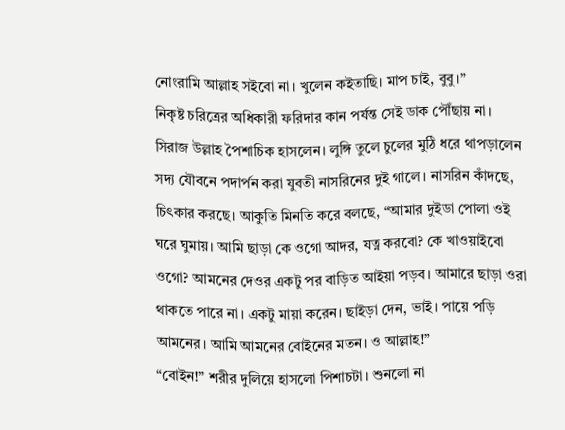নোংরামি আল্লাহ সইবো না। খুলেন কইতাছি। মাপ চাই, বুবু।”
নিকৃষ্ট চরিত্রের অধিকারী ফরিদার কান পর্যন্ত সেই ডাক পৌঁছায় না। সিরাজ উল্লাহ পৈশাচিক হাসলেন। লুঙ্গি তুলে চুলের মুঠি ধরে থাপড়ালেন সদ্য যৌবনে পদার্পন করা যুবতী নাসরিনের দুই গালে। নাসরিন কাঁদছে, চিৎকার করছে। আকুতি মিনতি করে বলছে, “আমার দুইডা পোলা ওই ঘরে ঘুমায়। আমি ছাড়া কে ওগো আদর, যত্ন করবো? কে খাওয়াইবো ওগো? আমনের দেওর একটু পর বাড়িত আইয়া পড়ব। আমারে ছাড়া ওরা থাকতে পারে না। একটু মায়া করেন। ছাইড়া দেন, ভাই। পায়ে পড়ি আমনের। আমি আমনের বোইনের মতন। ও আল্লাহ!”
“বোইন!” শরীর দুলিয়ে হাসলো পিশাচটা। শুনলো না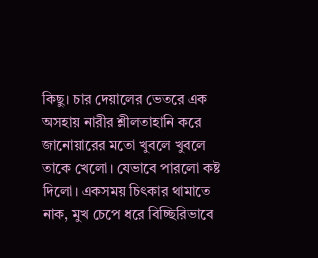কিছু। চার দেয়ালের ভেতরে এক অসহায় নারীর শ্লীলতাহানি করে জানোয়ারের মতো খুবলে খুবলে তাকে খেলো। যেভাবে পারলো কষ্ট দিলো। একসময় চিৎকার থামাতে নাক, মুখ চেপে ধরে বিচ্ছিরিভাবে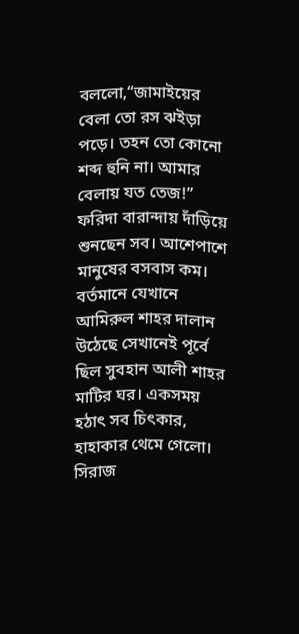বললো,“জামাইয়ের বেলা তো রস ঝইড়া পড়ে। তহন তো কোনো শব্দ হুনি না। আমার বেলায় যত তেজ!”
ফরিদা বারান্দায় দাঁড়িয়ে শুনছেন সব। আশেপাশে মানুষের বসবাস কম। বর্তমানে যেখানে আমিরুল শাহর দালান উঠেছে সেখানেই পূর্বে ছিল সুবহান আলী শাহর মাটির ঘর। একসময় হঠাৎ সব চিৎকার, হাহাকার থেমে গেলো। সিরাজ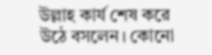উল্লাহ কার্য শেষ করে উঠে বসলেন। কোনো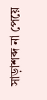সাড়াশব্দ না পেয়ে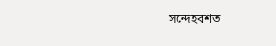সন্দেহবশত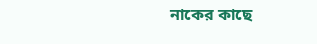নাকের কাছে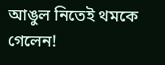আঙুল নিতেই থমকে গেলেন!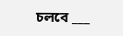চলবে ___